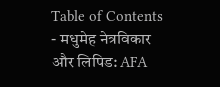Table of Contents
- मधुमेह नेत्रविकार और लिपिड: AFA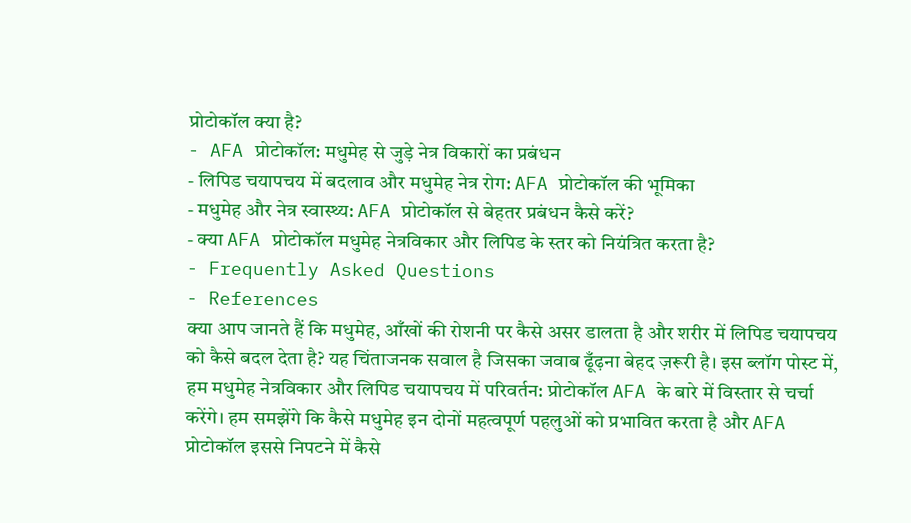प्रोटोकॉल क्या है?
- AFA प्रोटोकॉल: मधुमेह से जुड़े नेत्र विकारों का प्रबंधन
- लिपिड चयापचय में बदलाव और मधुमेह नेत्र रोग: AFA प्रोटोकॉल की भूमिका
- मधुमेह और नेत्र स्वास्थ्य: AFA प्रोटोकॉल से बेहतर प्रबंधन कैसे करें?
- क्या AFA प्रोटोकॉल मधुमेह नेत्रविकार और लिपिड के स्तर को नियंत्रित करता है?
- Frequently Asked Questions
- References
क्या आप जानते हैं कि मधुमेह, आँखों की रोशनी पर कैसे असर डालता है और शरीर में लिपिड चयापचय को कैसे बदल देता है? यह चिंताजनक सवाल है जिसका जवाब ढूँढ़ना बेहद ज़रूरी है। इस ब्लॉग पोस्ट में, हम मधुमेह नेत्रविकार और लिपिड चयापचय में परिवर्तन: प्रोटोकॉल AFA के बारे में विस्तार से चर्चा करेंगे। हम समझेंगे कि कैसे मधुमेह इन दोनों महत्वपूर्ण पहलुओं को प्रभावित करता है और AFA प्रोटोकॉल इससे निपटने में कैसे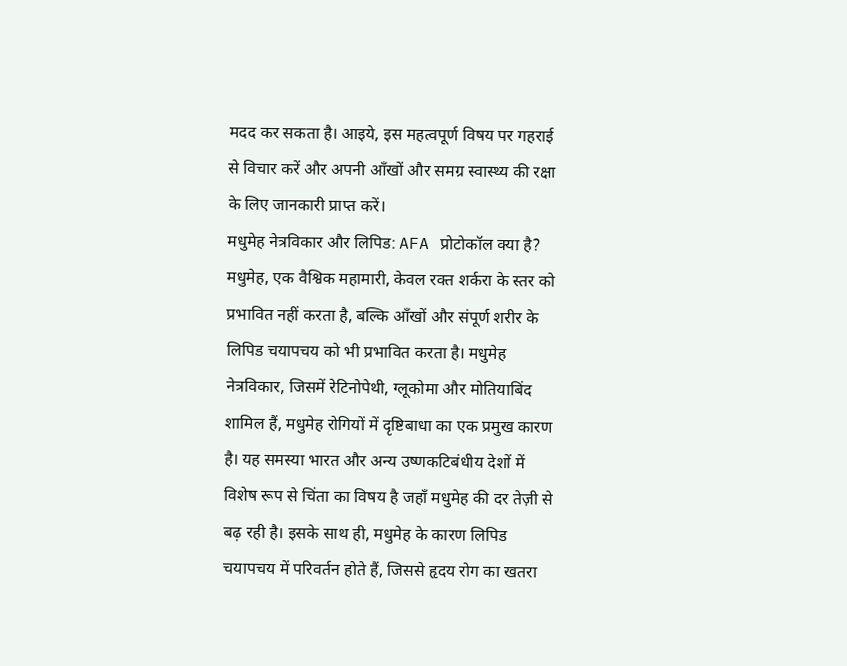मदद कर सकता है। आइये, इस महत्वपूर्ण विषय पर गहराई से विचार करें और अपनी आँखों और समग्र स्वास्थ्य की रक्षा के लिए जानकारी प्राप्त करें।
मधुमेह नेत्रविकार और लिपिड: AFA प्रोटोकॉल क्या है?
मधुमेह, एक वैश्विक महामारी, केवल रक्त शर्करा के स्तर को प्रभावित नहीं करता है, बल्कि आँखों और संपूर्ण शरीर के लिपिड चयापचय को भी प्रभावित करता है। मधुमेह नेत्रविकार, जिसमें रेटिनोपेथी, ग्लूकोमा और मोतियाबिंद शामिल हैं, मधुमेह रोगियों में दृष्टिबाधा का एक प्रमुख कारण है। यह समस्या भारत और अन्य उष्णकटिबंधीय देशों में विशेष रूप से चिंता का विषय है जहाँ मधुमेह की दर तेज़ी से बढ़ रही है। इसके साथ ही, मधुमेह के कारण लिपिड चयापचय में परिवर्तन होते हैं, जिससे हृदय रोग का खतरा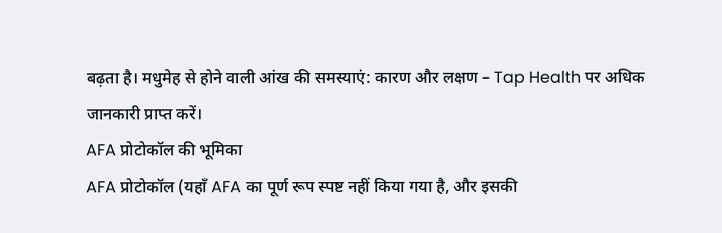बढ़ता है। मधुमेह से होने वाली आंख की समस्याएं: कारण और लक्षण – Tap Health पर अधिक जानकारी प्राप्त करें।
AFA प्रोटोकॉल की भूमिका
AFA प्रोटोकॉल (यहाँ AFA का पूर्ण रूप स्पष्ट नहीं किया गया है, और इसकी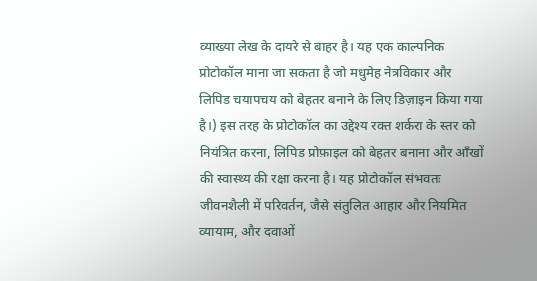व्याख्या लेख के दायरे से बाहर है। यह एक काल्पनिक प्रोटोकॉल माना जा सकता है जो मधुमेह नेत्रविकार और लिपिड चयापचय को बेहतर बनाने के लिए डिज़ाइन किया गया है।) इस तरह के प्रोटोकॉल का उद्देश्य रक्त शर्करा के स्तर को नियंत्रित करना, लिपिड प्रोफ़ाइल को बेहतर बनाना और आँखों की स्वास्थ्य की रक्षा करना है। यह प्रोटोकॉल संभवतः जीवनशैली में परिवर्तन, जैसे संतुलित आहार और नियमित व्यायाम, और दवाओं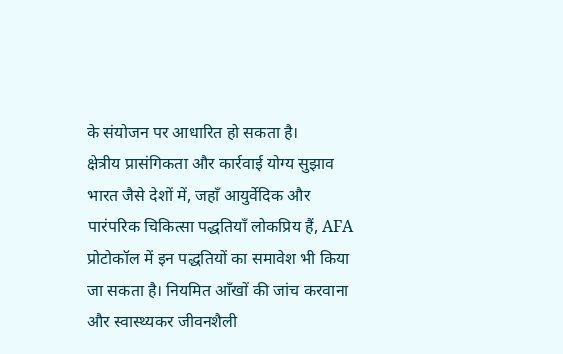के संयोजन पर आधारित हो सकता है।
क्षेत्रीय प्रासंगिकता और कार्रवाई योग्य सुझाव
भारत जैसे देशों में, जहाँ आयुर्वेदिक और पारंपरिक चिकित्सा पद्धतियाँ लोकप्रिय हैं, AFA प्रोटोकॉल में इन पद्धतियों का समावेश भी किया जा सकता है। नियमित आँखों की जांच करवाना और स्वास्थ्यकर जीवनशैली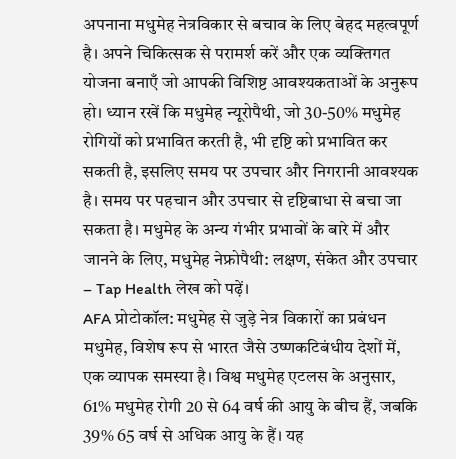अपनाना मधुमेह नेत्रविकार से बचाव के लिए बेहद महत्वपूर्ण है। अपने चिकित्सक से परामर्श करें और एक व्यक्तिगत योजना बनाएँ जो आपकी विशिष्ट आवश्यकताओं के अनुरूप हो। ध्यान रखें कि मधुमेह न्यूरोपैथी, जो 30-50% मधुमेह रोगियों को प्रभावित करती है, भी दृष्टि को प्रभावित कर सकती है, इसलिए समय पर उपचार और निगरानी आवश्यक है। समय पर पहचान और उपचार से दृष्टिबाधा से बचा जा सकता है। मधुमेह के अन्य गंभीर प्रभावों के बारे में और जानने के लिए, मधुमेह नेफ्रोपैथी: लक्षण, संकेत और उपचार – Tap Health लेख को पढ़ें।
AFA प्रोटोकॉल: मधुमेह से जुड़े नेत्र विकारों का प्रबंधन
मधुमेह, विशेष रूप से भारत जैसे उष्णकटिबंधीय देशों में, एक व्यापक समस्या है। विश्व मधुमेह एटलस के अनुसार, 61% मधुमेह रोगी 20 से 64 वर्ष की आयु के बीच हैं, जबकि 39% 65 वर्ष से अधिक आयु के हैं। यह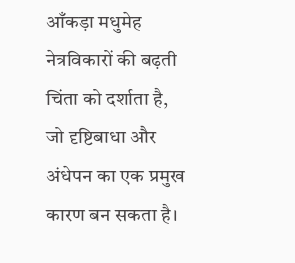आँकड़ा मधुमेह नेत्रविकारों की बढ़ती चिंता को दर्शाता है, जो दृष्टिबाधा और अंधेपन का एक प्रमुख कारण बन सकता है।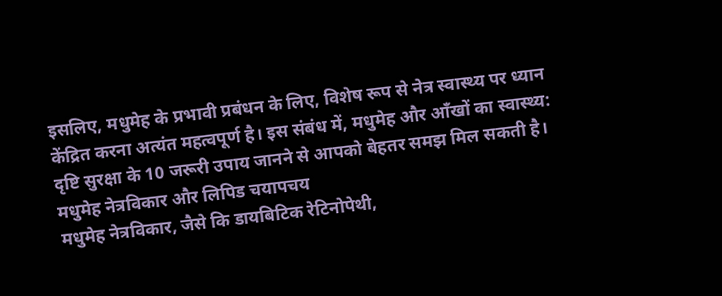इसलिए, मधुमेह के प्रभावी प्रबंधन के लिए, विशेष रूप से नेत्र स्वास्थ्य पर ध्यान केंद्रित करना अत्यंत महत्वपूर्ण है। इस संबंध में, मधुमेह और आँखों का स्वास्थ्य: दृष्टि सुरक्षा के 10 जरूरी उपाय जानने से आपको बेहतर समझ मिल सकती है।
मधुमेह नेत्रविकार और लिपिड चयापचय
मधुमेह नेत्रविकार, जैसे कि डायबिटिक रेटिनोपेथी,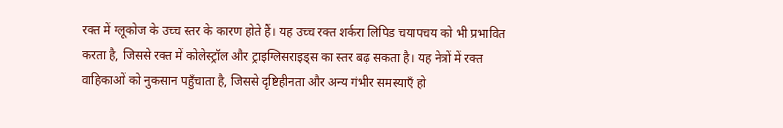रक्त में ग्लूकोज के उच्च स्तर के कारण होते हैं। यह उच्च रक्त शर्करा लिपिड चयापचय को भी प्रभावित करता है, जिससे रक्त में कोलेस्ट्रॉल और ट्राइग्लिसराइड्स का स्तर बढ़ सकता है। यह नेत्रों में रक्त वाहिकाओं को नुकसान पहुँचाता है, जिससे दृष्टिहीनता और अन्य गंभीर समस्याएँ हो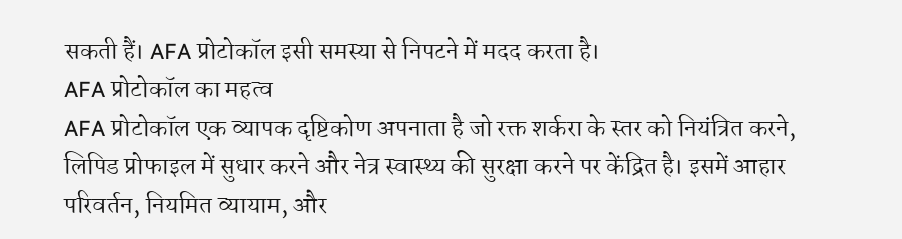सकती हैं। AFA प्रोटोकॉल इसी समस्या से निपटने में मदद करता है।
AFA प्रोटोकॉल का महत्व
AFA प्रोटोकॉल एक व्यापक दृष्टिकोण अपनाता है जो रक्त शर्करा के स्तर को नियंत्रित करने, लिपिड प्रोफाइल में सुधार करने और नेत्र स्वास्थ्य की सुरक्षा करने पर केंद्रित है। इसमें आहार परिवर्तन, नियमित व्यायाम, और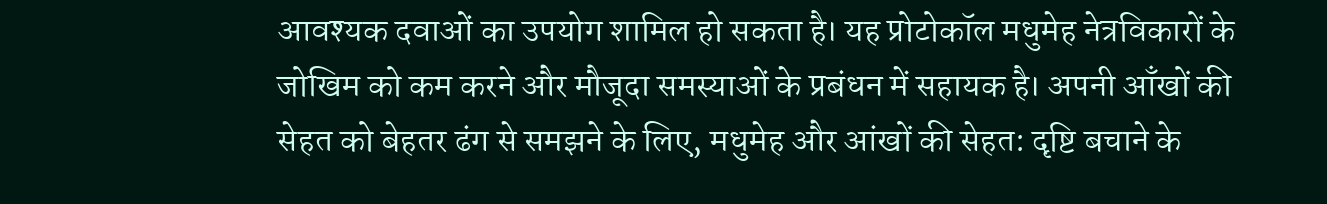आवश्यक दवाओं का उपयोग शामिल हो सकता है। यह प्रोटोकॉल मधुमेह नेत्रविकारों के जोखिम को कम करने और मौजूदा समस्याओं के प्रबंधन में सहायक है। अपनी आँखों की सेहत को बेहतर ढंग से समझने के लिए, मधुमेह और आंखों की सेहत: दृष्टि बचाने के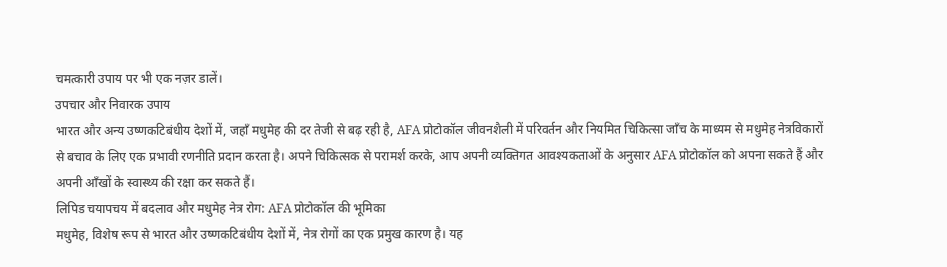चमत्कारी उपाय पर भी एक नज़र डालें।
उपचार और निवारक उपाय
भारत और अन्य उष्णकटिबंधीय देशों में, जहाँ मधुमेह की दर तेजी से बढ़ रही है, AFA प्रोटोकॉल जीवनशैली में परिवर्तन और नियमित चिकित्सा जाँच के माध्यम से मधुमेह नेत्रविकारों से बचाव के लिए एक प्रभावी रणनीति प्रदान करता है। अपने चिकित्सक से परामर्श करके, आप अपनी व्यक्तिगत आवश्यकताओं के अनुसार AFA प्रोटोकॉल को अपना सकते हैं और अपनी आँखों के स्वास्थ्य की रक्षा कर सकते हैं।
लिपिड चयापचय में बदलाव और मधुमेह नेत्र रोग: AFA प्रोटोकॉल की भूमिका
मधुमेह, विशेष रूप से भारत और उष्णकटिबंधीय देशों में, नेत्र रोगों का एक प्रमुख कारण है। यह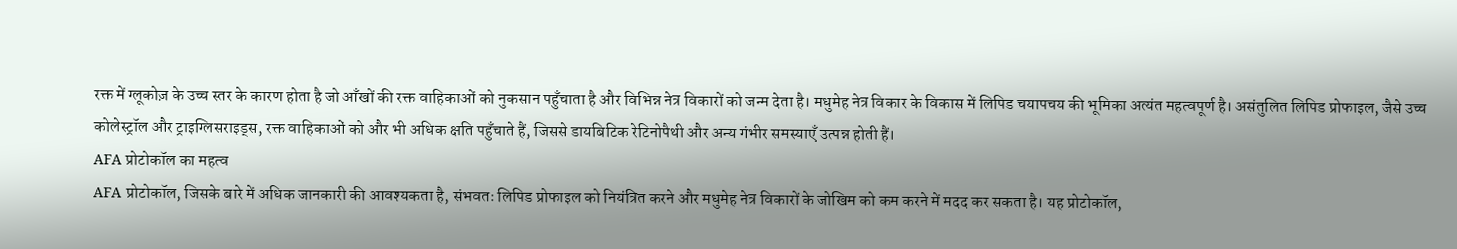रक्त में ग्लूकोज़ के उच्च स्तर के कारण होता है जो आँखों की रक्त वाहिकाओं को नुकसान पहुँचाता है और विभिन्न नेत्र विकारों को जन्म देता है। मधुमेह नेत्र विकार के विकास में लिपिड चयापचय की भूमिका अत्यंत महत्वपूर्ण है। असंतुलित लिपिड प्रोफाइल, जैसे उच्च कोलेस्ट्रॉल और ट्राइग्लिसराइड्स, रक्त वाहिकाओं को और भी अधिक क्षति पहुँचाते हैं, जिससे डायबिटिक रेटिनोपैथी और अन्य गंभीर समस्याएँ उत्पन्न होती हैं।
AFA प्रोटोकॉल का महत्व
AFA प्रोटोकॉल, जिसके बारे में अधिक जानकारी की आवश्यकता है, संभवतः लिपिड प्रोफाइल को नियंत्रित करने और मधुमेह नेत्र विकारों के जोखिम को कम करने में मदद कर सकता है। यह प्रोटोकॉल,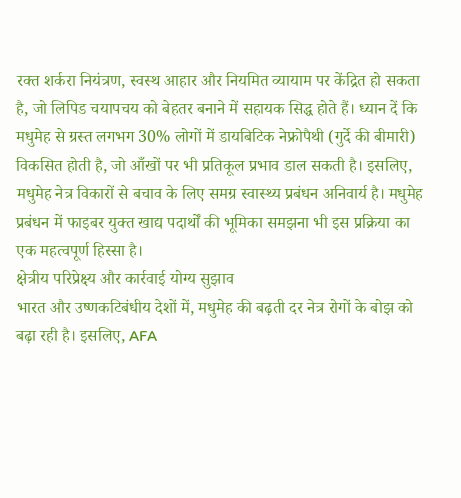रक्त शर्करा नियंत्रण, स्वस्थ आहार और नियमित व्यायाम पर केंद्रित हो सकता है, जो लिपिड चयापचय को बेहतर बनाने में सहायक सिद्ध होते हैं। ध्यान दें कि मधुमेह से ग्रस्त लगभग 30% लोगों में डायबिटिक नेफ्रोपैथी (गुर्दे की बीमारी) विकसित होती है, जो आँखों पर भी प्रतिकूल प्रभाव डाल सकती है। इसलिए, मधुमेह नेत्र विकारों से बचाव के लिए समग्र स्वास्थ्य प्रबंधन अनिवार्य है। मधुमेह प्रबंधन में फाइबर युक्त खाद्य पदार्थों की भूमिका समझना भी इस प्रक्रिया का एक महत्वपूर्ण हिस्सा है।
क्षेत्रीय परिप्रेक्ष्य और कार्रवाई योग्य सुझाव
भारत और उष्णकटिबंधीय देशों में, मधुमेह की बढ़ती दर नेत्र रोगों के बोझ को बढ़ा रही है। इसलिए, AFA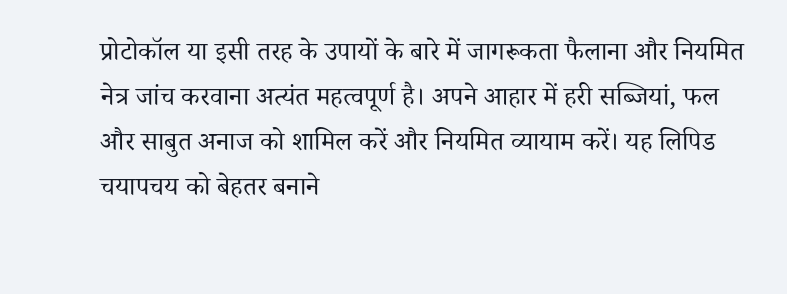प्रोटोकॉल या इसी तरह के उपायों के बारे में जागरूकता फैलाना और नियमित नेत्र जांच करवाना अत्यंत महत्वपूर्ण है। अपने आहार में हरी सब्जियां, फल और साबुत अनाज को शामिल करें और नियमित व्यायाम करें। यह लिपिड चयापचय को बेहतर बनाने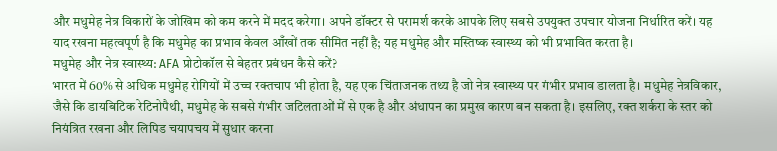और मधुमेह नेत्र विकारों के जोखिम को कम करने में मदद करेगा। अपने डॉक्टर से परामर्श करके आपके लिए सबसे उपयुक्त उपचार योजना निर्धारित करें। यह याद रखना महत्वपूर्ण है कि मधुमेह का प्रभाव केवल आँखों तक सीमित नहीं है; यह मधुमेह और मस्तिष्क स्वास्थ्य को भी प्रभावित करता है।
मधुमेह और नेत्र स्वास्थ्य: AFA प्रोटोकॉल से बेहतर प्रबंधन कैसे करें?
भारत में 60% से अधिक मधुमेह रोगियों में उच्च रक्तचाप भी होता है, यह एक चिंताजनक तथ्य है जो नेत्र स्वास्थ्य पर गंभीर प्रभाव डालता है। मधुमेह नेत्रविकार, जैसे कि डायबिटिक रेटिनोपैथी, मधुमेह के सबसे गंभीर जटिलताओं में से एक है और अंधापन का प्रमुख कारण बन सकता है। इसलिए, रक्त शर्करा के स्तर को नियंत्रित रखना और लिपिड चयापचय में सुधार करना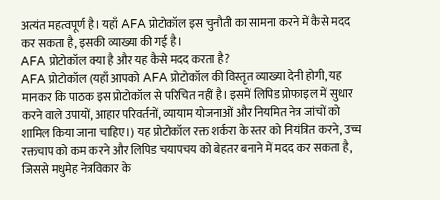अत्यंत महत्वपूर्ण है। यहाँ AFA प्रोटोकॉल इस चुनौती का सामना करने में कैसे मदद कर सकता है, इसकी व्याख्या की गई है।
AFA प्रोटोकॉल क्या है और यह कैसे मदद करता है?
AFA प्रोटोकॉल (यहाँ आपको AFA प्रोटोकॉल की विस्तृत व्याख्या देनी होगी, यह मानकर कि पाठक इस प्रोटोकॉल से परिचित नहीं है। इसमें लिपिड प्रोफाइल में सुधार करने वाले उपायों, आहार परिवर्तनों, व्यायाम योजनाओं और नियमित नेत्र जांचों को शामिल किया जाना चाहिए।) यह प्रोटोकॉल रक्त शर्करा के स्तर को नियंत्रित करने, उच्च रक्तचाप को कम करने और लिपिड चयापचय को बेहतर बनाने में मदद कर सकता है, जिससे मधुमेह नेत्रविकार के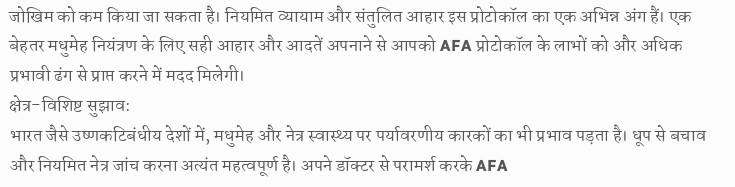जोखिम को कम किया जा सकता है। नियमित व्यायाम और संतुलित आहार इस प्रोटोकॉल का एक अभिन्न अंग हैं। एक बेहतर मधुमेह नियंत्रण के लिए सही आहार और आदतें अपनाने से आपको AFA प्रोटोकॉल के लाभों को और अधिक प्रभावी ढंग से प्राप्त करने में मदद मिलेगी।
क्षेत्र-विशिष्ट सुझाव:
भारत जैसे उष्णकटिबंधीय देशों में, मधुमेह और नेत्र स्वास्थ्य पर पर्यावरणीय कारकों का भी प्रभाव पड़ता है। धूप से बचाव और नियमित नेत्र जांच करना अत्यंत महत्वपूर्ण है। अपने डॉक्टर से परामर्श करके AFA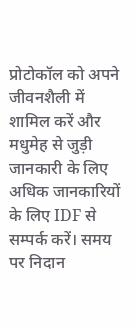प्रोटोकॉल को अपने जीवनशैली में शामिल करें और मधुमेह से जुड़ी जानकारी के लिए अधिक जानकारियों के लिए IDF से सम्पर्क करें। समय पर निदान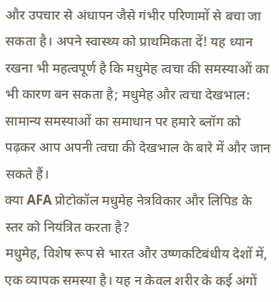और उपचार से अंधापन जैसे गंभीर परिणामों से बचा जा सकता है। अपने स्वास्थ्य को प्राथमिकता दें! यह ध्यान रखना भी महत्वपूर्ण है कि मधुमेह त्वचा की समस्याओं का भी कारण बन सकता है; मधुमेह और त्वचा देखभाल: सामान्य समस्याओं का समाधान पर हमारे ब्लॉग को पढ़कर आप अपनी त्वचा की देखभाल के बारे में और जान सकते हैं।
क्या AFA प्रोटोकॉल मधुमेह नेत्रविकार और लिपिड के स्तर को नियंत्रित करता है?
मधुमेह, विशेष रूप से भारत और उष्णकटिबंधीय देशों में, एक व्यापक समस्या है। यह न केवल शरीर के कई अंगों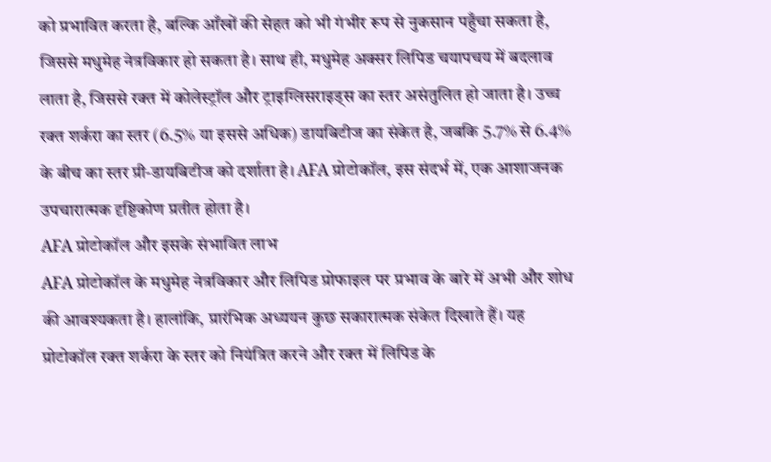को प्रभावित करता है, बल्कि आँखों की सेहत को भी गंभीर रूप से नुकसान पहुँचा सकता है, जिससे मधुमेह नेत्रविकार हो सकता है। साथ ही, मधुमेह अक्सर लिपिड चयापचय में बदलाव लाता है, जिससे रक्त में कोलेस्ट्रॉल और ट्राइग्लिसराइड्स का स्तर असंतुलित हो जाता है। उच्च रक्त शर्करा का स्तर (6.5% या इससे अधिक) डायबिटीज का संकेत है, जबकि 5.7% से 6.4% के बीच का स्तर प्री-डायबिटीज को दर्शाता है। AFA प्रोटोकॉल, इस संदर्भ में, एक आशाजनक उपचारात्मक दृष्टिकोण प्रतीत होता है।
AFA प्रोटोकॉल और इसके संभावित लाभ
AFA प्रोटोकॉल के मधुमेह नेत्रविकार और लिपिड प्रोफाइल पर प्रभाव के बारे में अभी और शोध की आवश्यकता है। हालांकि, प्रारंभिक अध्ययन कुछ सकारात्मक संकेत दिखाते हैं। यह प्रोटोकॉल रक्त शर्करा के स्तर को नियंत्रित करने और रक्त में लिपिड के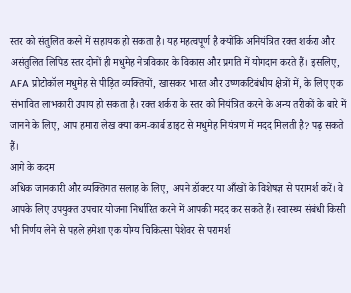स्तर को संतुलित करने में सहायक हो सकता है। यह महत्वपूर्ण है क्योंकि अनियंत्रित रक्त शर्करा और असंतुलित लिपिड स्तर दोनों ही मधुमेह नेत्रविकार के विकास और प्रगति में योगदान करते हैं। इसलिए, AFA प्रोटोकॉल मधुमेह से पीड़ित व्यक्तियों, खासकर भारत और उष्णकटिबंधीय क्षेत्रों में, के लिए एक संभावित लाभकारी उपाय हो सकता है। रक्त शर्करा के स्तर को नियंत्रित करने के अन्य तरीकों के बारे में जानने के लिए, आप हमारा लेख क्या कम-कार्ब डाइट से मधुमेह नियंत्रण में मदद मिलती है? पढ़ सकते हैं।
आगे के कदम
अधिक जानकारी और व्यक्तिगत सलाह के लिए, अपने डॉक्टर या आँखों के विशेषज्ञ से परामर्श करें। वे आपके लिए उपयुक्त उपचार योजना निर्धारित करने में आपकी मदद कर सकते हैं। स्वास्थ्य संबंधी किसी भी निर्णय लेने से पहले हमेशा एक योग्य चिकित्सा पेशेवर से परामर्श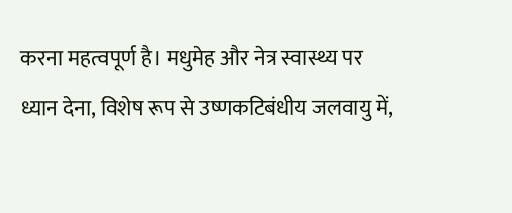करना महत्वपूर्ण है। मधुमेह और नेत्र स्वास्थ्य पर ध्यान देना, विशेष रूप से उष्णकटिबंधीय जलवायु में,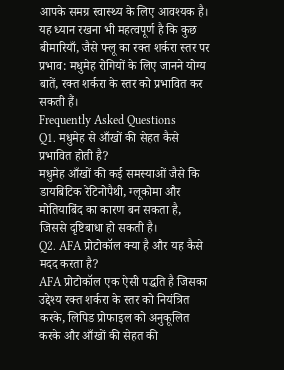आपके समग्र स्वास्थ्य के लिए आवश्यक है। यह ध्यान रखना भी महत्वपूर्ण है कि कुछ बीमारियाँ, जैसे फ्लू का रक्त शर्करा स्तर पर प्रभाव: मधुमेह रोगियों के लिए जानने योग्य बातें, रक्त शर्करा के स्तर को प्रभावित कर सकती हैं।
Frequently Asked Questions
Q1. मधुमेह से आँखों की सेहत कैसे प्रभावित होती है?
मधुमेह आँखों की कई समस्याओं जैसे कि डायबिटिक रेटिनोपैथी, ग्लूकोमा और मोतियाबिंद का कारण बन सकता है, जिससे दृष्टिबाधा हो सकती है।
Q2. AFA प्रोटोकॉल क्या है और यह कैसे मदद करता है?
AFA प्रोटोकॉल एक ऐसी पद्धति है जिसका उद्देश्य रक्त शर्करा के स्तर को नियंत्रित करके, लिपिड प्रोफाइल को अनुकूलित करके और आँखों की सेहत की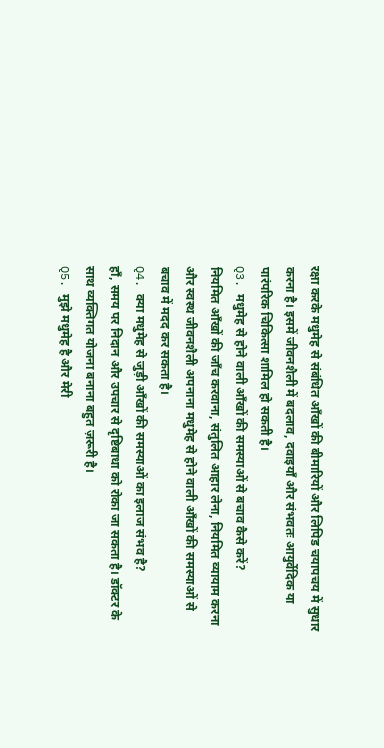रक्षा करके मधुमेह से संबंधित आँखों की बीमारियों और लिपिड चयापचय में सुधार करना है। इसमें जीवनशैली में बदलाव, दवाइयाँ और संभवतः आयुर्वेदिक या पारंपरिक चिकित्सा शामिल हो सकती है।
Q3. मधुमेह से होने वाली आँखों की समस्याओं से बचाव कैसे करें?
नियमित आँखों की जाँच करवाना, संतुलित आहार लेना, नियमित व्यायाम करना और स्वस्थ जीवनशैली अपनाना मधुमेह से होने वाली आँखों की समस्याओं से बचाव में मदद कर सकता है।
Q4. क्या मधुमेह से जुड़ी आँखों की समस्याओं का इलाज संभव है?
हाँ, समय पर निदान और उपचार से दृष्टिबाधा को रोका जा सकता है। डॉक्टर के साथ व्यक्तिगत योजना बनाना बहुत ज़रूरी है।
Q5. मुझे मधुमेह है और मेरी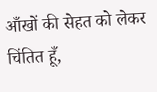आँखों की सेहत को लेकर चिंतित हूँ,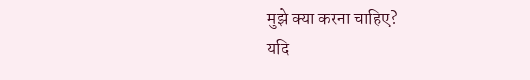मुझे क्या करना चाहिए?
यदि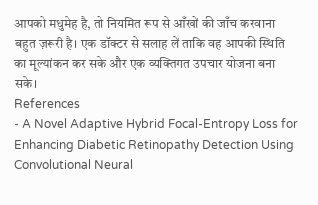आपको मधुमेह है, तो नियमित रूप से आँखों की जाँच करवाना बहुत ज़रूरी है। एक डॉक्टर से सलाह लें ताकि वह आपकी स्थिति का मूल्यांकन कर सके और एक व्यक्तिगत उपचार योजना बना सके।
References
- A Novel Adaptive Hybrid Focal-Entropy Loss for Enhancing Diabetic Retinopathy Detection Using Convolutional Neural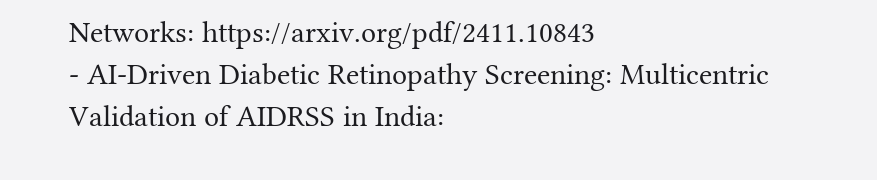Networks: https://arxiv.org/pdf/2411.10843
- AI-Driven Diabetic Retinopathy Screening: Multicentric Validation of AIDRSS in India: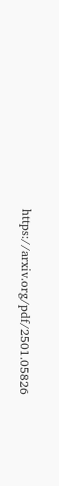https://arxiv.org/pdf/2501.05826